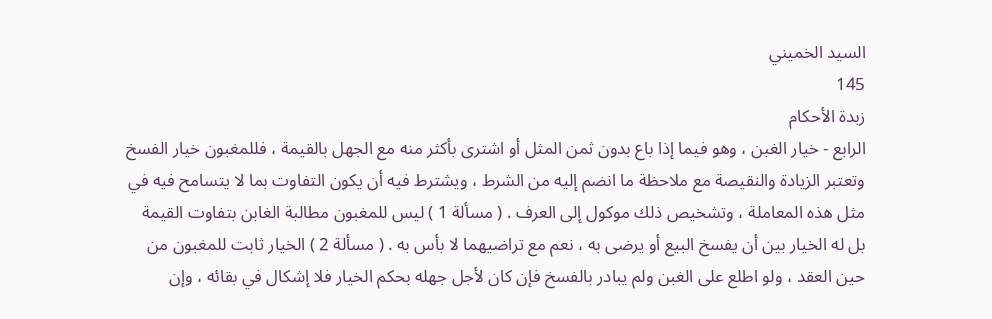السيد الخميني
145
زبدة الأحكام
الرابع - خيار الغبن ، وهو فيما إذا باع بدون ثمن المثل أو اشترى بأكثر منه مع الجهل بالقيمة ، فللمغبون خيار الفسخ وتعتبر الزيادة والنقيصة مع ملاحظة ما انضم إليه من الشرط ، ويشترط فيه أن يكون التفاوت بما لا يتسامح فيه في مثل هذه المعاملة ، وتشخيص ذلك موكول إلى العرف . ( مسألة 1 ) ليس للمغبون مطالبة الغابن بتفاوت القيمة بل له الخيار بين أن يفسخ البيع أو يرضى به ، نعم مع تراضيهما لا بأس به . ( مسألة 2 ) الخيار ثابت للمغبون من حين العقد ، ولو اطلع على الغبن ولم يبادر بالفسخ فإن كان لأجل جهله بحكم الخيار فلا إشكال في بقائه ، وإن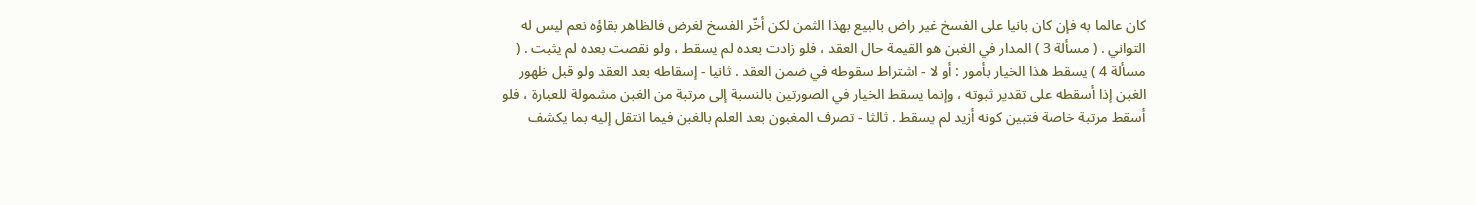كان عالما به فإن كان بانيا على الفسخ غير راض بالبيع بهذا الثمن لكن أخّر الفسخ لغرض فالظاهر بقاؤه نعم ليس له التواني . ( مسألة 3 ) المدار في الغبن هو القيمة حال العقد ، فلو زادت بعده لم يسقط ، ولو نقصت بعده لم يثبت . ( مسألة 4 ) يسقط هذا الخيار بأمور : أو لا - اشتراط سقوطه في ضمن العقد . ثانيا - إسقاطه بعد العقد ولو قبل ظهور الغبن إذا أسقطه على تقدير ثبوته ، وإنما يسقط الخيار في الصورتين بالنسبة إلى مرتبة من الغبن مشمولة للعبارة ، فلو أسقط مرتبة خاصة فتبين كونه أزيد لم يسقط . ثالثا - تصرف المغبون بعد العلم بالغبن فيما انتقل إليه بما يكشف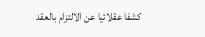كشفا عقلائيا عن الالتزام بالعقد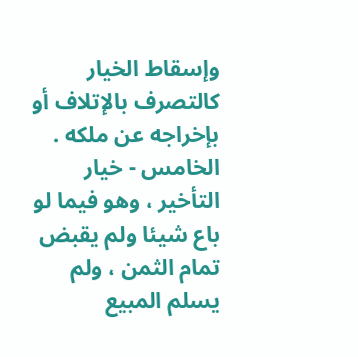وإسقاط الخيار كالتصرف بالإتلاف أو بإخراجه عن ملكه . الخامس - خيار التأخير ، وهو فيما لو باع شيئا ولم يقبض تمام الثمن ، ولم يسلم المبيع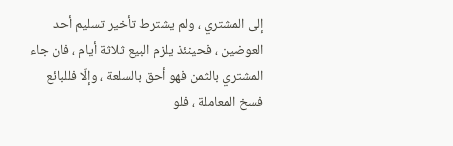إلى المشتري ، ولم يشترط تأخير تسليم أحد العوضين ، فحينئذ يلزم البيع ثلاثة أيام ، فان جاء المشتري بالثمن فهو أحق بالسلعة ، وإلّا فللبائع فسخ المعاملة ، فلو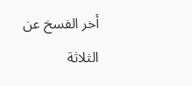أخر الفسخ عن الثلاثة